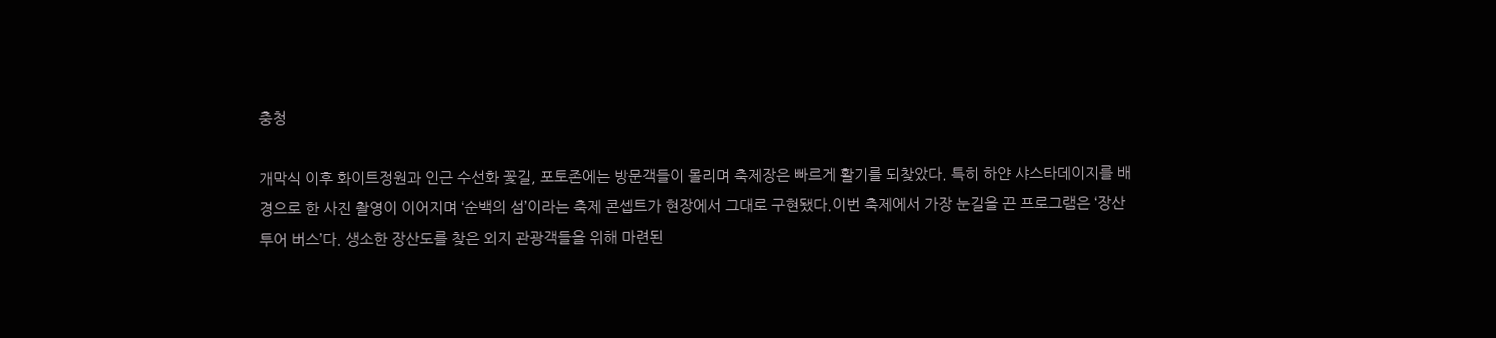충청

개막식 이후 화이트정원과 인근 수선화 꽃길, 포토존에는 방문객들이 몰리며 축제장은 빠르게 활기를 되찾았다. 특히 하얀 샤스타데이지를 배경으로 한 사진 촬영이 이어지며 ‘순백의 섬’이라는 축제 콘셉트가 현장에서 그대로 구현됐다.이번 축제에서 가장 눈길을 끈 프로그램은 ‘장산투어 버스’다. 생소한 장산도를 찾은 외지 관광객들을 위해 마련된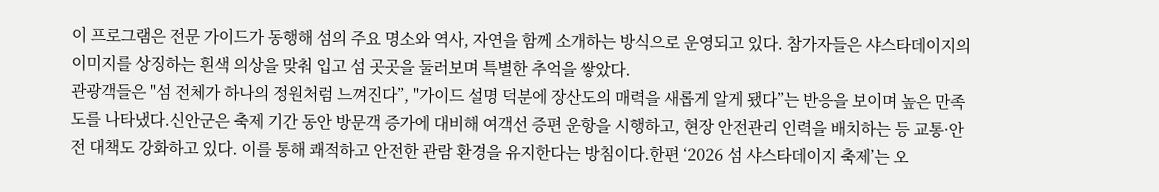이 프로그램은 전문 가이드가 동행해 섬의 주요 명소와 역사, 자연을 함께 소개하는 방식으로 운영되고 있다. 참가자들은 샤스타데이지의 이미지를 상징하는 흰색 의상을 맞춰 입고 섬 곳곳을 둘러보며 특별한 추억을 쌓았다.
관광객들은 "섬 전체가 하나의 정원처럼 느껴진다”, "가이드 설명 덕분에 장산도의 매력을 새롭게 알게 됐다”는 반응을 보이며 높은 만족도를 나타냈다.신안군은 축제 기간 동안 방문객 증가에 대비해 여객선 증편 운항을 시행하고, 현장 안전관리 인력을 배치하는 등 교통·안전 대책도 강화하고 있다. 이를 통해 쾌적하고 안전한 관람 환경을 유지한다는 방침이다.한편 ‘2026 섬 샤스타데이지 축제’는 오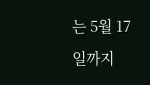는 5월 17일까지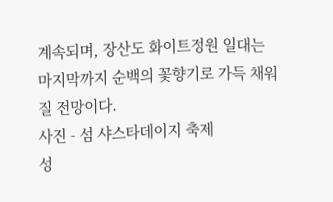계속되며, 장산도 화이트정원 일대는 마지막까지 순백의 꽃향기로 가득 채워질 전망이다.
사진 - 섬 샤스타데이지 축제
성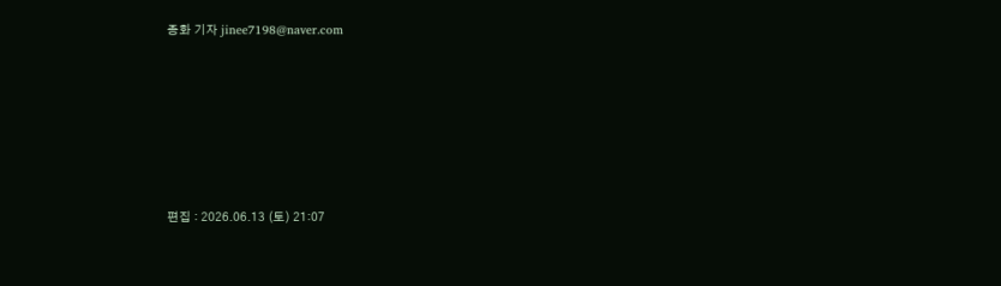종화 기자 jinee7198@naver.com






편집 : 2026.06.13 (토) 21:07